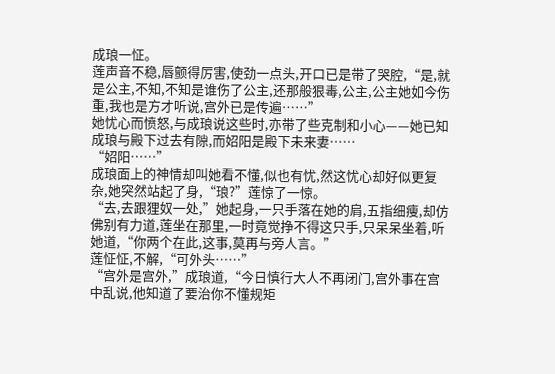成琅一怔。
莲声音不稳,唇颤得厉害,使劲一点头,开口已是带了哭腔,“是,就是公主,不知,不知是谁伤了公主,还那般狠毒,公主,公主她如今伤重,我也是方才听说,宫外已是传遍……”
她忧心而愤怒,与成琅说这些时,亦带了些克制和小心——她已知成琅与殿下过去有隙,而妱阳是殿下未来妻……
“妱阳……”
成琅面上的神情却叫她看不懂,似也有忧,然这忧心却好似更复杂,她突然站起了身,“琅?”莲惊了一惊。
“去,去跟狸奴一处,”她起身,一只手落在她的肩,五指细痩,却仿佛别有力道,莲坐在那里,一时竟觉挣不得这只手,只呆呆坐着,听她道,“你两个在此,这事,莫再与旁人言。”
莲怔怔,不解,“可外头……”
“宫外是宫外,”成琅道,“今日慎行大人不再闭门,宫外事在宫中乱说,他知道了要治你不懂规矩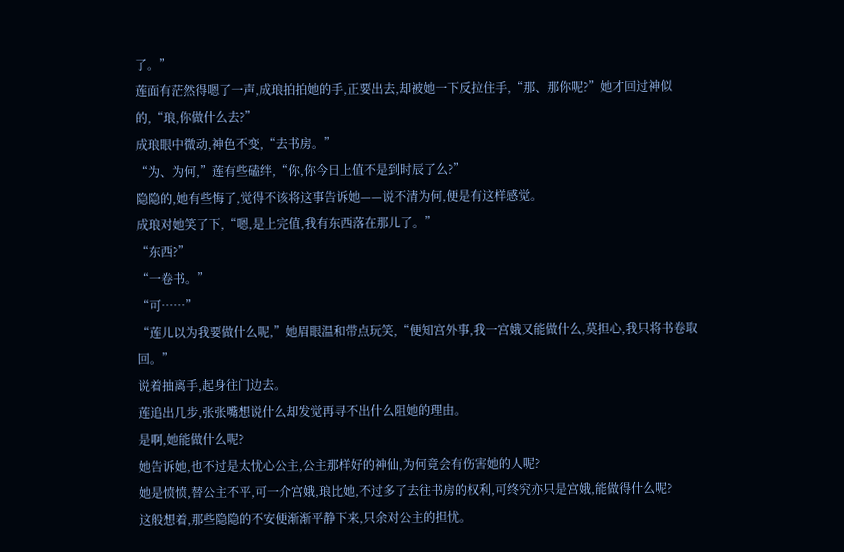了。”
莲面有茫然得嗯了一声,成琅拍拍她的手,正要出去,却被她一下反拉住手,“那、那你呢?”她才回过神似的,“琅,你做什么去?”
成琅眼中微动,神色不变,“去书房。”
“为、为何,”莲有些磕绊,“你,你今日上值不是到时辰了么?”
隐隐的,她有些悔了,觉得不该将这事告诉她——说不清为何,便是有这样感觉。
成琅对她笑了下,“嗯,是上完值,我有东西落在那儿了。”
“东西?”
“一卷书。”
“可……”
“莲儿以为我要做什么呢,”她眉眼温和带点玩笑,“便知宫外事,我一宫娥又能做什么,莫担心,我只将书卷取回。”
说着抽离手,起身往门边去。
莲追出几步,张张嘴想说什么却发觉再寻不出什么阻她的理由。
是啊,她能做什么呢?
她告诉她,也不过是太忧心公主,公主那样好的神仙,为何竟会有伤害她的人呢?
她是愤愤,替公主不平,可一介宫娥,琅比她,不过多了去往书房的权利,可终究亦只是宫娥,能做得什么呢?
这般想着,那些隐隐的不安便渐渐平静下来,只余对公主的担忧。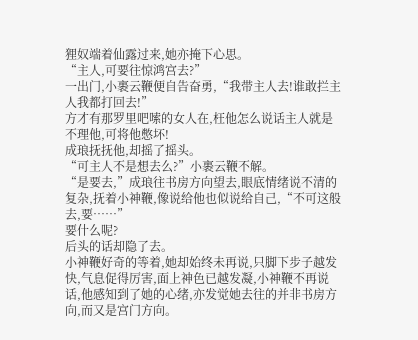狸奴端着仙露过来,她亦掩下心思。
“主人,可要往惊鸿宫去?”
一出门,小裹云鞭便自告奋勇,“我带主人去!谁敢拦主人我都打回去!”
方才有那罗里吧嗦的女人在,枉他怎么说话主人就是不理他,可将他憋坏!
成琅抚抚他,却摇了摇头。
“可主人不是想去么?”小裹云鞭不解。
“是要去,”成琅往书房方向望去,眼底情绪说不清的复杂,抚着小神鞭,像说给他也似说给自己,“不可这般去,要……”
要什么呢?
后头的话却隐了去。
小神鞭好奇的等着,她却始终未再说,只脚下步子越发快,气息促得厉害,面上神色已越发凝,小神鞭不再说话,他感知到了她的心绪,亦发觉她去往的并非书房方向,而又是宫门方向。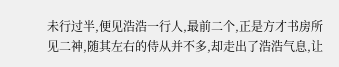未行过半,便见浩浩一行人,最前二个,正是方才书房所见二神,随其左右的侍从并不多,却走出了浩浩气息,让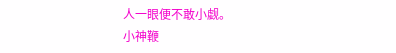人一眼便不敢小觑。
小神鞭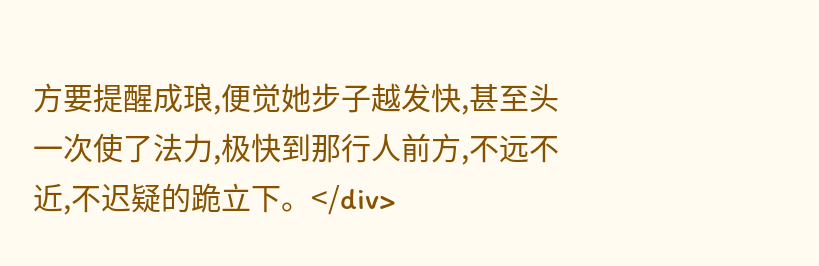方要提醒成琅,便觉她步子越发快,甚至头一次使了法力,极快到那行人前方,不远不近,不迟疑的跪立下。</div>